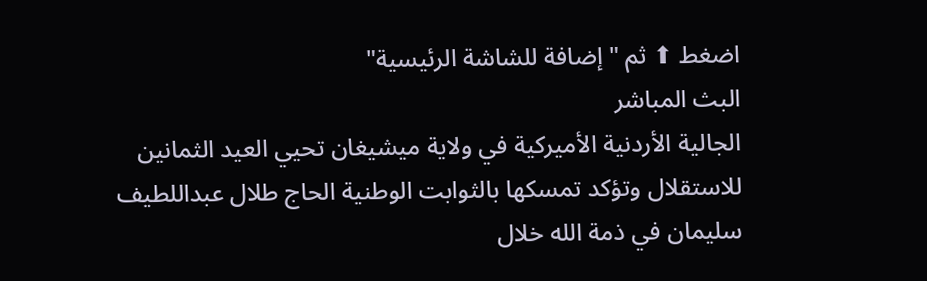اضغط ⬆ ثم "إضافة للشاشة الرئيسية"
البث المباشر
الجالية الأردنية الأميركية في ولاية ميشيغان تحيي العيد الثمانين للاستقلال وتؤكد تمسكها بالثوابت الوطنية الحاج طلال عبداللطيف سليمان في ذمة الله خلال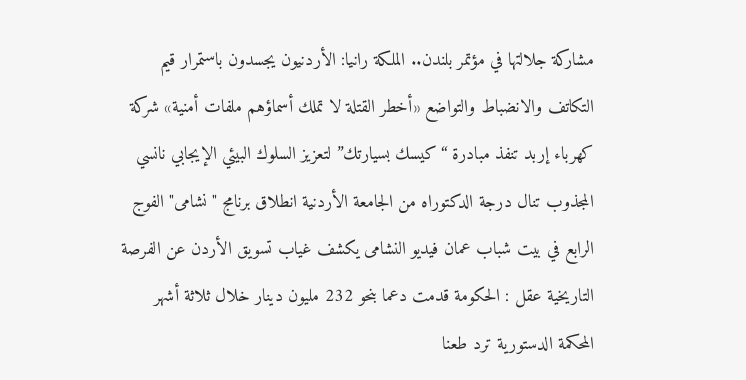مشاركة جلالتها في مؤتمر بلندن.. الملكة رانيا: الأردنيون يجسدون باستمرار قيم التكاتف والانضباط والتواضع «أخطر القتلة لا تملك أسماؤهم ملفات أمنية» شركة كهرباء إربد تنفذ مبادرة “كيسك بسيارتك” لتعزيز السلوك البيئي الإيجابي نانسي المجذوب تنال درجة الدكتوراه من الجامعة الأردنية انطلاق برنامج "نشامى" الفوج الرابع في بيت شباب عمان فيديو النشامى يكشف غياب تسويق الأردن عن الفرصة التاريخية عقل : الحكومة قدمت دعما بنحو 232 مليون دينار خلال ثلاثة أشهر المحكمة الدستورية ترد طعنا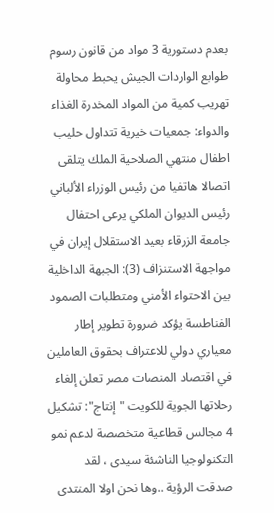بعدم دستورية 3 مواد من قانون رسوم طوابع الواردات الجيش يحبط محاولة تهريب كمية من المواد المخدرة الغذاء والدواء: جمعيات خيرية تتداول حليب اطفال منتهي الصلاحية الملك يتلقى اتصالا هاتفيا من رئيس الوزراء الألباني رئيس الديوان الملكي يرعى احتفال جامعة الزرقاء بعيد الاستقلال إيران في مواجهة الاستنزاف (3): الجبهة الداخلية بين الاحتواء الأمني ومتطلبات الصمود الفناطسة يؤكد ضرورة تطوير إطار معياري دولي للاعتراف بحقوق العاملين في اقتصاد المنصات مصر تعلن إلغاء رحلاتها الجوية للكويت "إنتاج": تشكيل 4 مجالس قطاعية متخصصة لدعم نمو التكنولوجيا الناشئة سيدى ، لقد صدقت الرؤية ..وها نحن اولا المنتدى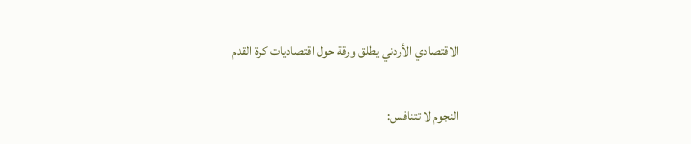الاقتصادي الأردني يطلق ورقة حول اقتصاديات كرة القدم

النجوم لا تتنافس: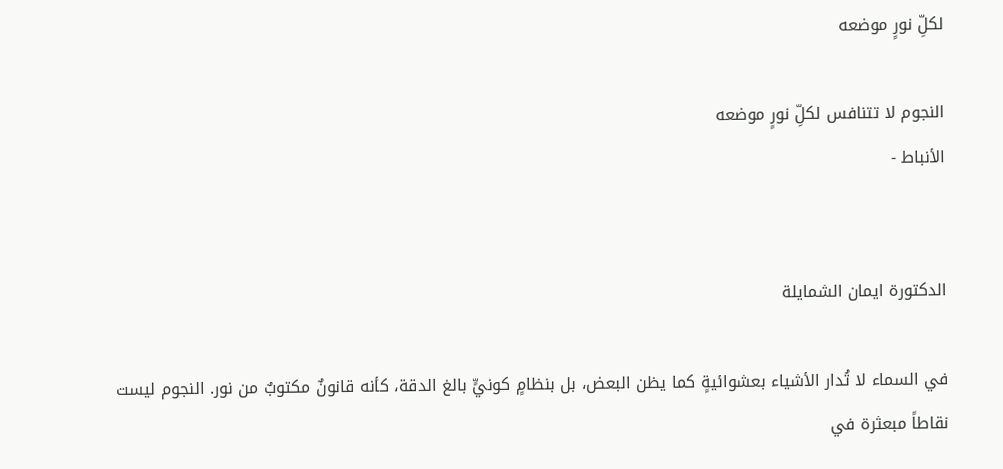لكلِّ نورٍ موضعه

النجوم لا تتنافس لكلِّ نورٍ موضعه
الأنباط -


الدكتورة ايمان الشمايلة

في السماء لا تُدار الأشياء بعشوائيةٍ كما يظن البعض، بل بنظامٍ كونيٍّ بالغ الدقة، كأنه قانونٌ مكتوبٌ من نور. النجوم ليست نقاطاً مبعثرة في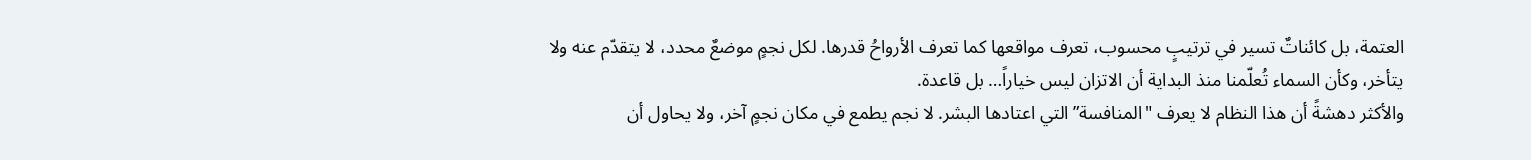العتمة، بل كائناتٌ تسير في ترتيبٍ محسوب، تعرف مواقعها كما تعرف الأرواحُ قدرها. لكل نجمٍ موضعٌ محدد، لا يتقدّم عنه ولا يتأخر، وكأن السماء تُعلّمنا منذ البداية أن الاتزان ليس خياراً… بل قاعدة.
والأكثر دهشةً أن هذا النظام لا يعرف "المنافسة” التي اعتادها البشر. لا نجم يطمع في مكان نجمٍ آخر، ولا يحاول أن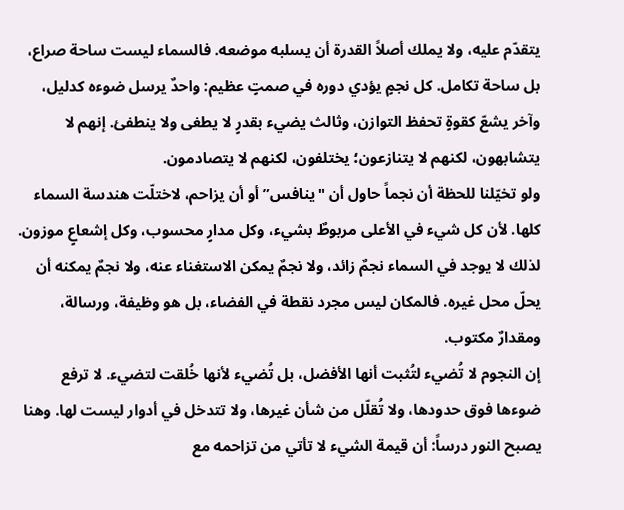يتقدّم عليه، ولا يملك أصلاً القدرة أن يسلبه موضعه. فالسماء ليست ساحة صراع، بل ساحة تكامل. كل نجمٍ يؤدي دوره في صمتٍ عظيم: واحدٌ يرسل ضوءه كدليل، وآخر يشعّ كقوةٍ تحفظ التوازن، وثالث يضيء بقدرٍ لا يطغى ولا ينطفئ. إنهم لا يتشابهون، لكنهم لا يتنازعون؛ يختلفون، لكنهم لا يتصادمون.
ولو تخيّلنا للحظة أن نجماً حاول أن "ينافس” أو أن يزاحم، لاختلّت هندسة السماء كلها. لأن كل شيء في الأعلى مربوطٌ بشيء، وكل مدارٍ محسوب، وكل إشعاعٍ موزون. لذلك لا يوجد في السماء نجمٌ زائد، ولا نجمٌ يمكن الاستغناء عنه، ولا نجمٌ يمكنه أن يحلّ محل غيره. فالمكان ليس مجرد نقطة في الفضاء، بل هو وظيفة، ورسالة، ومقدارٌ مكتوب.
إن النجوم لا تُضيء لتُثبت أنها الأفضل، بل تُضيء لأنها خُلقت لتضيء. لا ترفع ضوءها فوق حدودها، ولا تُقلّل من شأن غيرها، ولا تتدخل في أدوار ليست لها. وهنا يصبح النور درساً: أن قيمة الشيء لا تأتي من تزاحمه مع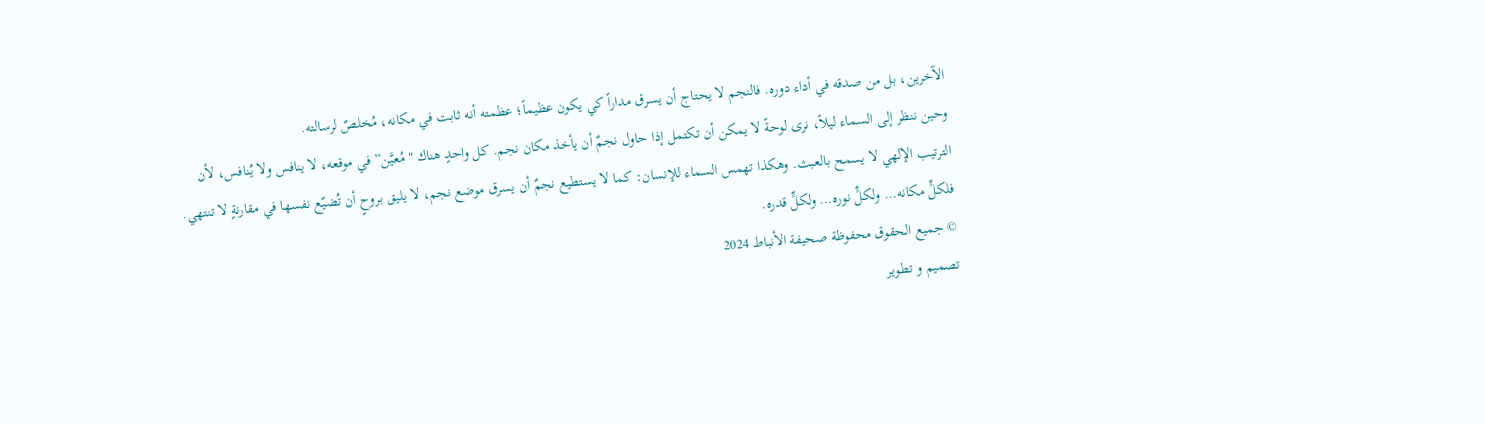الآخرين، بل من صدقه في أداء دوره. فالنجم لا يحتاج أن يسرق مداراً كي يكون عظيماً؛ عظمته أنه ثابت في مكانه، مُخلصٌ لرسالته.
وحين ننظر إلى السماء ليلاً، نرى لوحةً لا يمكن أن تكتمل إذا حاول نجمٌ أن يأخذ مكان نجم. كل واحدٍ هناك "مُعيَّن” في موقعه، لا ينافس ولا يُنافس، لأن الترتيب الإلهي لا يسمح بالعبث. وهكذا تهمس السماء للإنسان: كما لا يستطيع نجمٌ أن يسرق موضع نجم، لا يليق بروحٍ أن تُضيّع نفسها في مقارنةٍ لا تنتهي. فلكلٍّ مكانه… ولكلٍّ نوره… ولكلٍّ قدره.
© جميع الحقوق محفوظة صحيفة الأنباط 2024
تصميم و تطوير